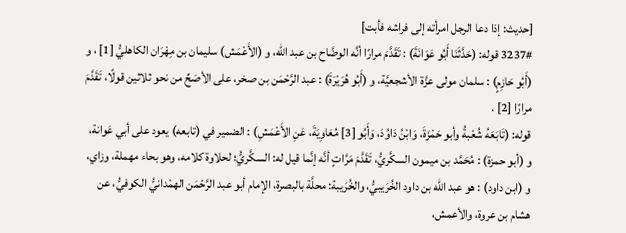[حديث: إذا دعا الرجل امرأته إلى فراشه فأبت]
3237# قوله: (حَدَّثَنَا أَبُو عَوَانَةَ) : تَقَدَّمَ مرارًا أنَّه الوضَّاح بن عبد الله، و (الأَعْمَش) سليمان بن مِهْرَان الكاهليُّ [1] ، و (أَبُو حَازِمٍ) : سلمان مولى عزَّة الأشجعيَّة، و (أَبُو هُرَيْرَةَ) : عبد الرَّحْمَن بن صخر، على الأصَحِّ من نحو ثلاثين قولًا، تَقَدَّمَ مرارًا [2] .
قوله: (تَابَعَهُ شُعْبةُ وأبو حَمْزَةَ، وَابْنُ دَاوُدَ، وَأَبُو [3] مُعَاوِيَةَ، عَنِ الأَعْمَشِ) : الضمير في (تابعه) يعود على أبي عَوانة، و (أبو حمزة) : مُحَمَّد بن ميمون السكَّريُّ، تَقَدَّمَ مَرَّاتٍ أنَّه إنَّما قيل له: السكَّريُّ؛ لحلاوة كلامه، وهو بحاء مهملة، وزاي، و (ابن داود) : هو عبد الله بن داود الخُرَيبيُّ، والخُرَيبة: محلَّة بالبصرة، الإمام أبو عبد الرَّحْمَن الهمْدانيُّ الكوفيُّ، عن هشام بن عروة، والأعمش،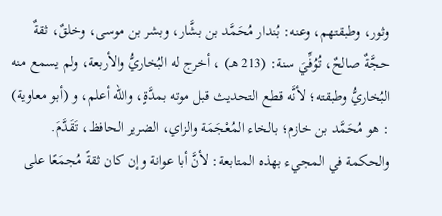وثور، وطبقتهم، وعنه: بُندار مُحَمَّد بن بشَّار، وبشر بن موسى، وخلقٌ، ثقةٌ حجَّةٌ صالحٌ، تُوُفِّيَ سنة: (213 هـ) ، أخرج له البُخاريُّ والأربعة، ولم يسمع منه البُخاريُّ وطبقته؛ لأنَّه قطع التحديث قبل موته بمدَّةٍ، والله أعلم، و (أبو معاوية) : هو مُحَمَّد بن خازم؛ بالخاء المُعْجَمَة والزاي، الضرير الحافظ، تَقَدَّمَ.
والحكمة في المجيء بهذه المتابعة: لأنَّ أبا عوانة وإن كان ثقةً مُجمَعًا على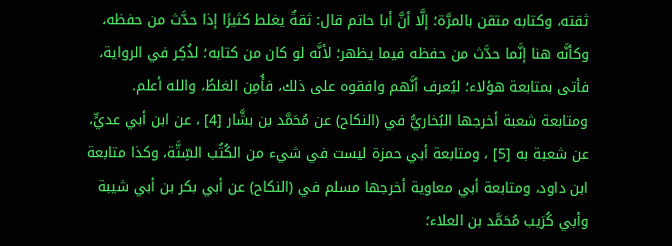ثقته، وكتابه متقن بالمرَّة؛ إلَّا أنَّ أبا حاتم قال: ثقةٌ يغلط كثيرًا إذا حدَّث من حفظه، وكأنَّه هنا إنَّما حدَّث من حفظه فيما يظهر؛ لأنَّه لو كان من كتابه؛ لذُكِر في الرواية، فأتى بمتابعة هؤلاء؛ ليُعرف أنَّهم وافقوه على ذلك، فأُمِن الغلطُ، والله أعلم.
ومتابعة شعبة أخرجها البُخاريُّ في (النكاح) عن مُحَمَّد بن بشَّار [4] ، عن ابن أبي عديٍّ، عن شعبة به [5] ، ومتابعة أبي حمزة ليست في شيء من الكُتُب السِّتَّة، وكذا متابعة ابن داود، ومتابعة أبي معاوية أخرجها مسلم في (النكاح) عن أبي بكر بن أبي شيبة وأبي كُرَيب مُحَمَّد بن العلاء؛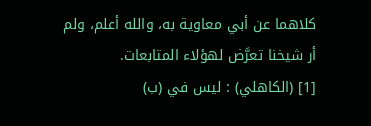كلاهما عن أبي معاوية به، والله أعلم، ولم أر شيخنا تعرَّض لهؤلاء المتابعات.
[1] (الكاهلي) : ليس في (ب)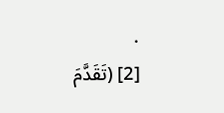.
[2] (تَقَدَّمَ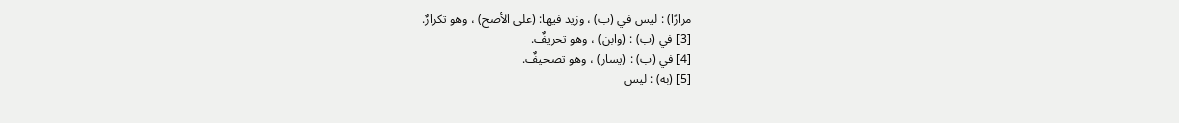مرارًا) : ليس في (ب) ، وزيد فيها: (على الأصح) ، وهو تكرارٌ.
[3] في (ب) : (وابن) ، وهو تحريفٌ.
[4] في (ب) : (يسار) ، وهو تصحيفٌ.
[5] (به) : ليس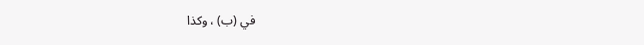في (ب) ، وكذا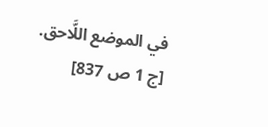في الموضع اللَّاحق.
[ج 1 ص 837]